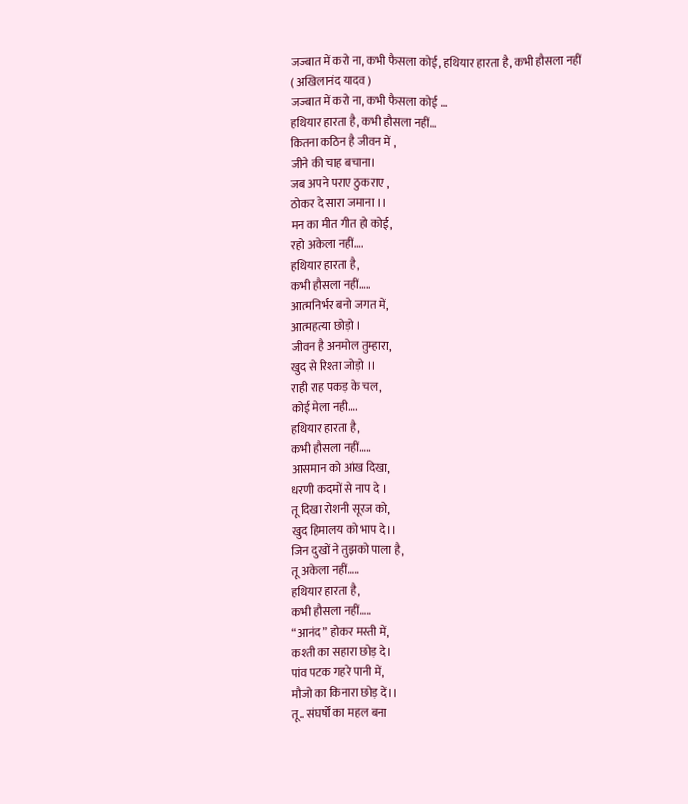जज्बात में करो ना, कभी फैसला कोई, हथियार हारता है, कभी हौसला नहीं
( अखिलानंद यादव )
जज्बात में करो ना, कभी फैसला कोई …
हथियार हारता है, कभी हौसला नहीं…
कितना कठिन है जीवन में ,
जीने की चाह बचाना।
जब अपने पराए ठुकराए ,
ठोकर दे सारा जमाना ।।
मन का मीत गीत हो कोई,
रहो अकेला नहीं….
हथियार हारता है,
कभी हौसला नहीं…..
आत्मनिर्भर बनो जगत में,
आत्महत्या छोड़ो ।
जीवन है अनमोल तुम्हारा,
खुद से रिश्ता जोड़ो ।।
राही राह पकड़ के चल,
कोई मेला नही….
हथियार हारता है,
कभी हौसला नहीं…..
आसमान को आंख दिखा,
धरणी कदमों से नाप दे ।
तू दिखा रोशनी सूरज को,
खुद हिमालय को भाप दे।।
जिन दुखों ने तुझको पाला है,
तू अकेला नहीं…..
हथियार हारता है,
कभी हौसला नहीं…..
“आनंद” होकर मस्ती में,
कश्ती का सहारा छोड़ दे।
पांव पटक गहरे पानी में,
मौजो का किनारा छोड़ दें।।
तू.. संघर्षों का महल बना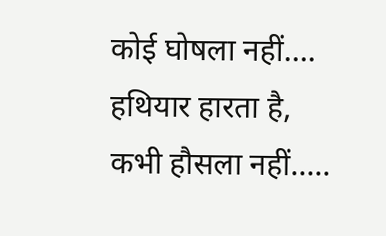कोई घोषला नहीं….
हथियार हारता है,
कभी हौसला नहीं…..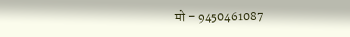मो – 9450461087